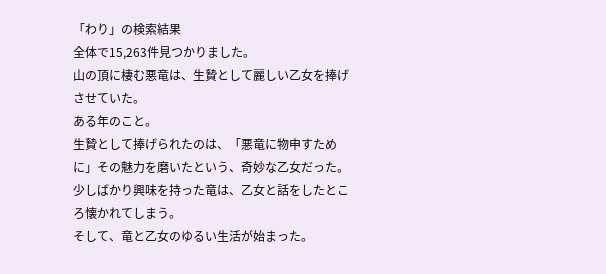「わり」の検索結果
全体で15,263件見つかりました。
山の頂に棲む悪竜は、生贄として麗しい乙女を捧げさせていた。
ある年のこと。
生贄として捧げられたのは、「悪竜に物申すために」その魅力を磨いたという、奇妙な乙女だった。
少しばかり興味を持った竜は、乙女と話をしたところ懐かれてしまう。
そして、竜と乙女のゆるい生活が始まった。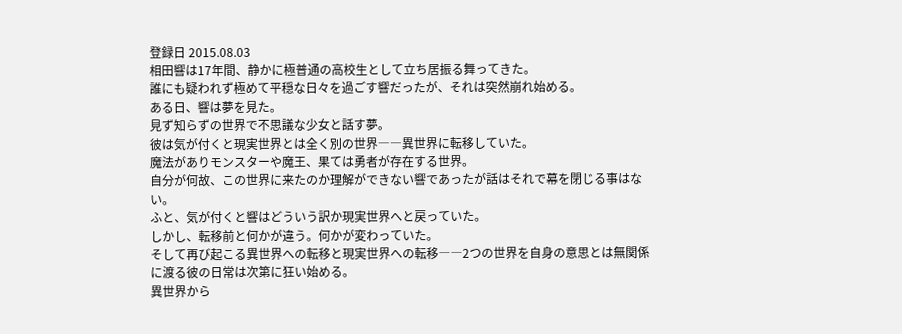登録日 2015.08.03
相田響は17年間、静かに極普通の高校生として立ち居振る舞ってきた。
誰にも疑われず極めて平穏な日々を過ごす響だったが、それは突然崩れ始める。
ある日、響は夢を見た。
見ず知らずの世界で不思議な少女と話す夢。
彼は気が付くと現実世界とは全く別の世界――異世界に転移していた。
魔法がありモンスターや魔王、果ては勇者が存在する世界。
自分が何故、この世界に来たのか理解ができない響であったが話はそれで幕を閉じる事はない。
ふと、気が付くと響はどういう訳か現実世界へと戻っていた。
しかし、転移前と何かが違う。何かが変わっていた。
そして再び起こる異世界への転移と現実世界への転移――2つの世界を自身の意思とは無関係に渡る彼の日常は次第に狂い始める。
異世界から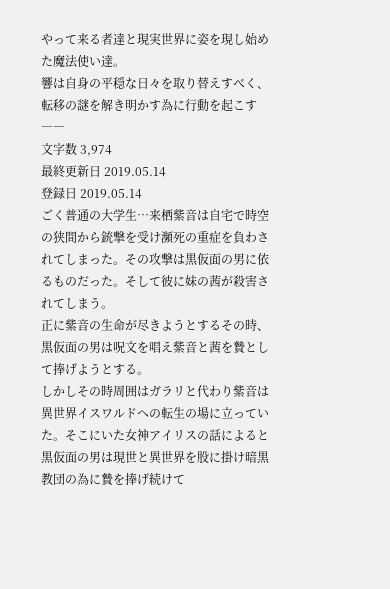やって来る者達と現実世界に姿を現し始めた魔法使い達。
響は自身の平穏な日々を取り替えすべく、転移の謎を解き明かす為に行動を起こす――
文字数 3,974
最終更新日 2019.05.14
登録日 2019.05.14
ごく普通の大学生…来栖紫音は自宅で時空の狭間から銃撃を受け瀕死の重症を負わされてしまった。その攻撃は黒仮面の男に依るものだった。そして彼に妹の茜が殺害されてしまう。
正に紫音の生命が尽きようとするその時、黒仮面の男は呪文を唱え紫音と茜を贄として捧げようとする。
しかしその時周囲はガラリと代わり紫音は異世界イスワルドへの転生の場に立っていた。そこにいた女神アイリスの話によると黒仮面の男は現世と異世界を股に掛け暗黒教団の為に贄を捧げ続けて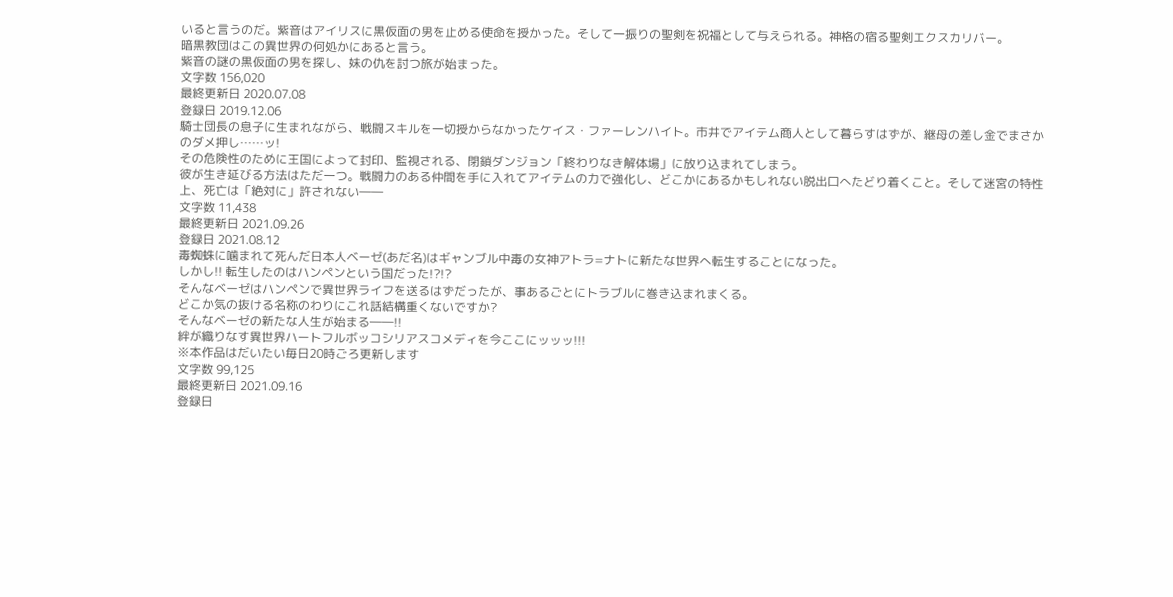いると言うのだ。紫音はアイリスに黒仮面の男を止める使命を授かった。そして一振りの聖剣を祝福として与えられる。神格の宿る聖剣エクスカリバー。
暗黒教団はこの異世界の何処かにあると言う。
紫音の謎の黒仮面の男を探し、妹の仇を討つ旅が始まった。
文字数 156,020
最終更新日 2020.07.08
登録日 2019.12.06
騎士団長の息子に生まれながら、戦闘スキルを一切授からなかったケイス・ファーレンハイト。市井でアイテム商人として暮らすはずが、継母の差し金でまさかのダメ押し……ッ!
その危険性のために王国によって封印、監視される、閉鎖ダンジョン「終わりなき解体場」に放り込まれてしまう。
彼が生き延びる方法はただ一つ。戦闘力のある仲間を手に入れてアイテムの力で強化し、どこかにあるかもしれない脱出口へたどり着くこと。そして迷宮の特性上、死亡は「絶対に」許されない――
文字数 11,438
最終更新日 2021.09.26
登録日 2021.08.12
毒蜘蛛に噛まれて死んだ日本人ベーゼ(あだ名)はギャンブル中毒の女神アトラ=ナトに新たな世界へ転生することになった。
しかし!! 転生したのはハンペンという国だった!?!?
そんなベーゼはハンペンで異世界ライフを送るはずだったが、事あるごとにトラブルに巻き込まれまくる。
どこか気の抜ける名称のわりにこれ話結構重くないですか?
そんなベーゼの新たな人生が始まる――!!
絆が織りなす異世界ハートフルボッコシリアスコメディを今ここにッッッ!!!
※本作品はだいたい毎日20時ごろ更新します
文字数 99,125
最終更新日 2021.09.16
登録日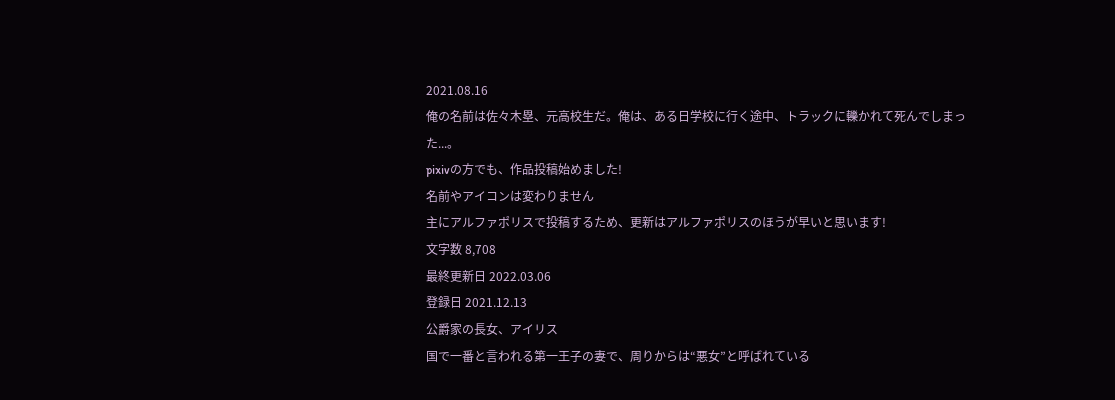2021.08.16
俺の名前は佐々木塁、元高校生だ。俺は、ある日学校に行く途中、トラックに轢かれて死んでしまった...。
pixivの方でも、作品投稿始めました!
名前やアイコンは変わりません
主にアルファポリスで投稿するため、更新はアルファポリスのほうが早いと思います!
文字数 8,708
最終更新日 2022.03.06
登録日 2021.12.13
公爵家の長女、アイリス
国で一番と言われる第一王子の妻で、周りからは“悪女”と呼ばれている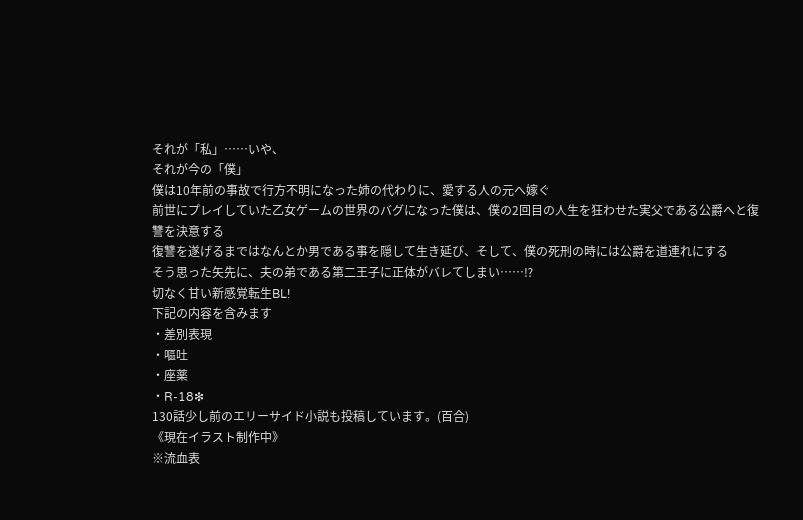それが「私」……いや、
それが今の「僕」
僕は10年前の事故で行方不明になった姉の代わりに、愛する人の元へ嫁ぐ
前世にプレイしていた乙女ゲームの世界のバグになった僕は、僕の2回目の人生を狂わせた実父である公爵へと復讐を決意する
復讐を遂げるまではなんとか男である事を隠して生き延び、そして、僕の死刑の時には公爵を道連れにする
そう思った矢先に、夫の弟である第二王子に正体がバレてしまい……⁉
切なく甘い新感覚転生BL!
下記の内容を含みます
・差別表現
・嘔吐
・座薬
・R-18❇
130話少し前のエリーサイド小説も投稿しています。(百合)
《現在イラスト制作中》
※流血表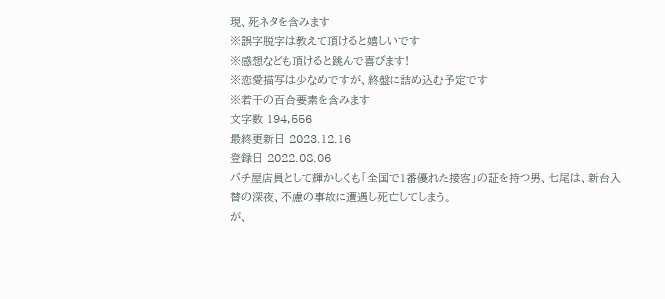現、死ネタを含みます
※誤字脱字は教えて頂けると嬉しいです
※感想なども頂けると跳んで喜びます!
※恋愛描写は少なめですが、終盤に詰め込む予定です
※若干の百合要素を含みます
文字数 194,556
最終更新日 2023.12.16
登録日 2022.08.06
パチ屋店員として輝かしくも「全国で1番優れた接客」の証を持つ男、七尾は、新台入替の深夜、不慮の事故に遭遇し死亡してしまう。
が、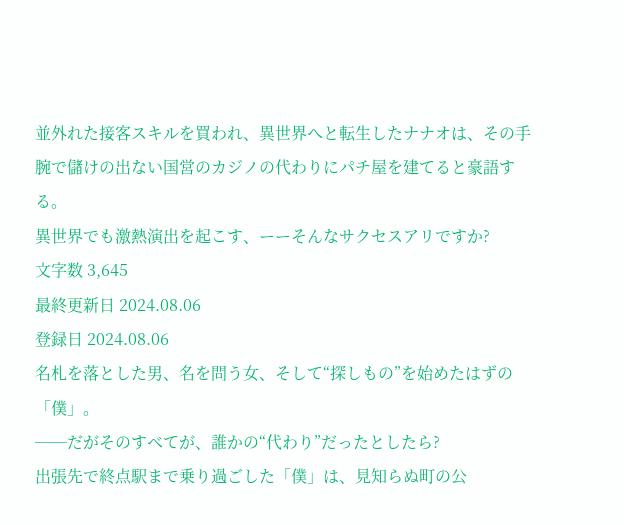並外れた接客スキルを買われ、異世界へと転生したナナオは、その手腕で儲けの出ない国営のカジノの代わりにパチ屋を建てると豪語する。
異世界でも激熱演出を起こす、ーーそんなサクセスアリですか?
文字数 3,645
最終更新日 2024.08.06
登録日 2024.08.06
名札を落とした男、名を問う女、そして“探しもの”を始めたはずの「僕」。
──だがそのすべてが、誰かの“代わり”だったとしたら?
出張先で終点駅まで乗り過ごした「僕」は、見知らぬ町の公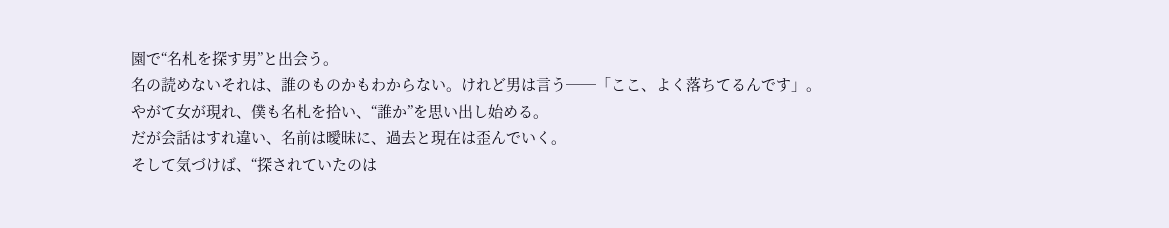園で“名札を探す男”と出会う。
名の読めないそれは、誰のものかもわからない。けれど男は言う──「ここ、よく落ちてるんです」。
やがて女が現れ、僕も名札を拾い、“誰か”を思い出し始める。
だが会話はすれ違い、名前は曖昧に、過去と現在は歪んでいく。
そして気づけば、“探されていたのは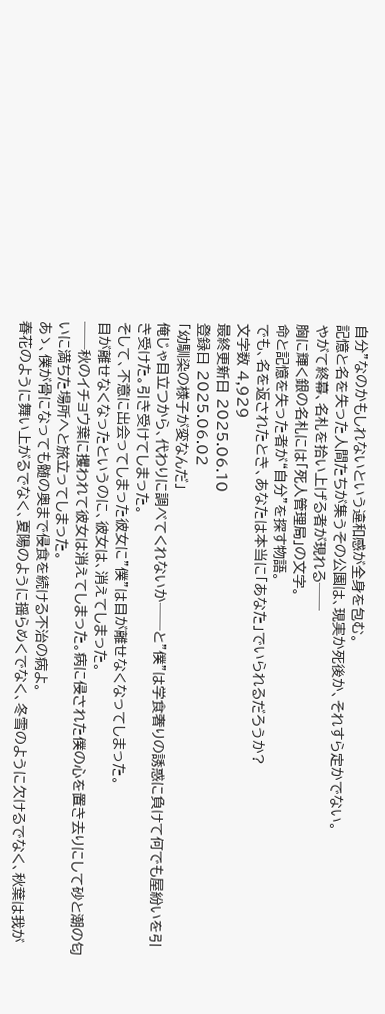自分”なのかもしれないという違和感が全身を包む。
記憶と名を失った人間たちが集うその公園は、現実か死後か、それすら定かでない。
やがて終幕、名札を拾い上げる者が現れる──
胸に輝く銀の名札には「死人管理局」の文字。
命と記憶を失った者が“自分”を探す物語。
でも、名を返されたとき、あなたは本当に「あなた」でいられるだろうか?
文字数 4,929
最終更新日 2025.06.10
登録日 2025.06.02
「幼馴染の様子が変なんだ」
俺じゃ目立つから、代わりに調べてくれないか──と"僕"は学食奢りの誘惑に負けて何でも屋紛いを引き受けた。引き受けてしまった。
そして、不意に出会ってしまった彼女に"僕"は目が離せなくなってしまった。
目が離せなくなったというのに、彼女は、消えてしまった。
──秋のイチョウ葉に攫われて彼女は消えてしまった。病に侵された僕の心を置き去りにして砂と潮の匂いに満ちた場所へと旅立ってしまった。
あゝ、僕が骨になっても髄の奥まで侵食を続ける不治の病よ。
春花のように舞い上がるでなく、夏陽のように揺らめくでなく、冬雪のように欠けるでなく、秋葉は我が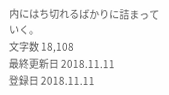内にはち切れるばかりに詰まっていく。
文字数 18,108
最終更新日 2018.11.11
登録日 2018.11.11